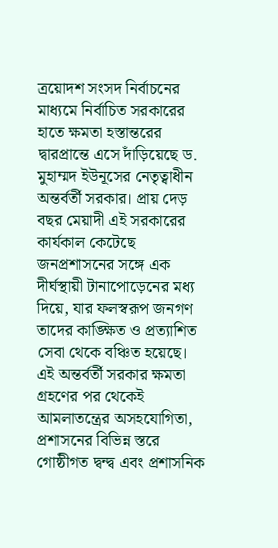ত্রয়োদশ সংসদ নির্বাচনের মাধ্যমে নির্বাচিত সরকারের হাতে ক্ষমতা হস্তান্তরের দ্বারপ্রান্তে এসে দাঁড়িয়েছে ড. মুহাম্মদ ইউনূসের নেতৃত্বাধীন অন্তর্বর্তী সরকার। প্রায় দেড় বছর মেয়াদী এই সরকারের কার্যকাল কেটেছে জনপ্রশাসনের সঙ্গে এক দীর্ঘস্থায়ী টানাপোড়েনের মধ্য দিয়ে, যার ফলস্বরূপ জনগণ তাদের কাঙ্ক্ষিত ও প্রত্যাশিত সেবা থেকে বঞ্চিত হয়েছে।
এই অন্তর্বর্তী সরকার ক্ষমতা গ্রহণের পর থেকেই আমলাতন্ত্রের অসহযোগিতা, প্রশাসনের বিভিন্ন স্তরে গোষ্ঠীগত দ্বন্দ্ব এবং প্রশাসনিক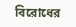বিরোধের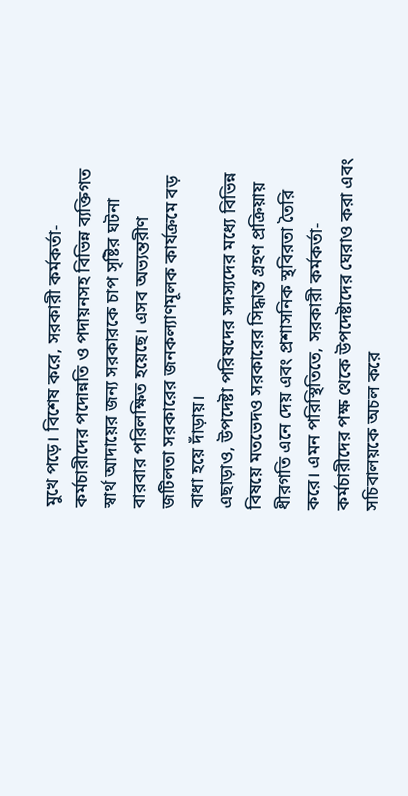মুখে পড়ে। বিশেষ করে, সরকারী কর্মকর্তা-কর্মচারীদের পদোন্নতি ও পদায়নসহ বিভিন্ন ব্যক্তিগত স্বার্থ আদায়ের জন্য সরকারকে চাপ সৃষ্টির ঘটনা বারবার পরিলক্ষিত হয়েছে। এসব অভ্যন্তরীণ জটিলতা সরকারের জনকল্যাণমূলক কার্যক্রমে বড় বাধা হয়ে দাঁড়ায়।
এছাড়াও, উপদেষ্টা পরিষদের সদস্যদের মধ্যে বিভিন্ন বিষয়ে মতভেদও সরকারের সিদ্ধান্ত গ্রহণ প্রক্রিয়ায় ধীরগতি এনে দেয় এবং প্রশাসনিক স্থবিরতা তৈরি করে। এমন পরিস্থিতিতে, সরকারী কর্মকর্তা-কর্মচারীদের পক্ষ থেকে উপদেষ্টাদের ঘেরাও করা এবং সচিবালয়কে অচল করে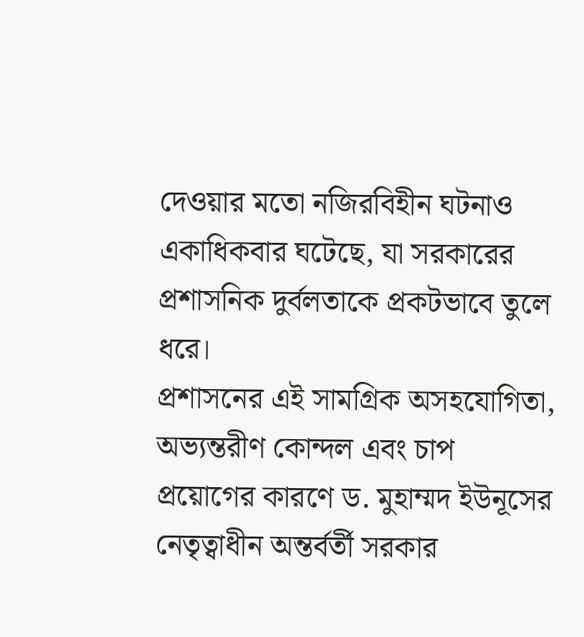দেওয়ার মতো নজিরবিহীন ঘটনাও একাধিকবার ঘটেছে, যা সরকারের প্রশাসনিক দুর্বলতাকে প্রকটভাবে তুলে ধরে।
প্রশাসনের এই সামগ্রিক অসহযোগিতা, অভ্যন্তরীণ কোন্দল এবং চাপ প্রয়োগের কারণে ড. মুহাম্মদ ইউনূসের নেতৃত্বাধীন অন্তর্বর্তী সরকার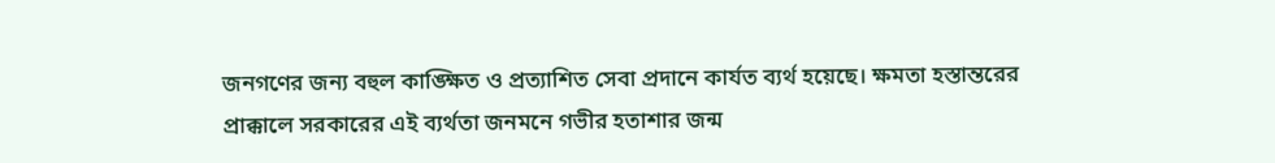জনগণের জন্য বহুল কাঙ্ক্ষিত ও প্রত্যাশিত সেবা প্রদানে কার্যত ব্যর্থ হয়েছে। ক্ষমতা হস্তান্তরের প্রাক্কালে সরকারের এই ব্যর্থতা জনমনে গভীর হতাশার জন্ম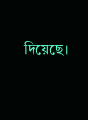দিয়েছে।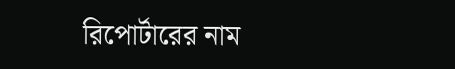রিপোর্টারের নাম